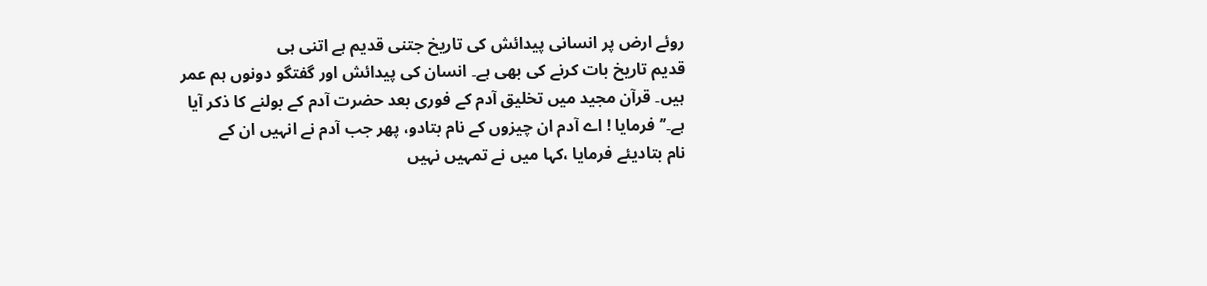روئے ارض پر انسانی پیدائش کی تاریخ جتنی قدیم ہے اتنی ہی
قدیم تاریخ بات کرنے کی بھی ہے۔ انسان کی پیدائش اور گفتگو دونوں ہم عمر
ہیں۔ قرآن مجید میں تخلیق آدم کے فوری بعد حضرت آدم کے بولنے کا ذکر آیا
ہے۔’’فرمایا ! اے آدم ان چیزوں کے نام بتادو، پھر جب آدم نے انہیں ان کے
نام بتادیئے فرمایا ،کہا میں نے تمہیں نہیں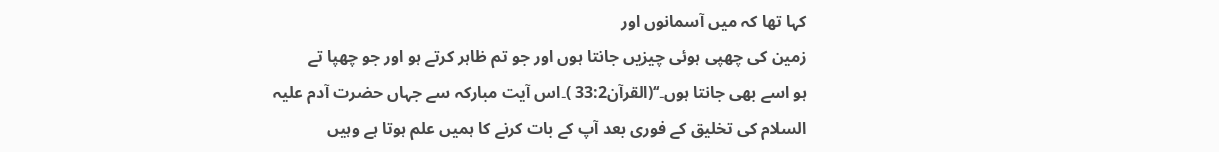کہا تھا کہ میں آسمانوں اور
زمین کی چھپی ہوئی چیزیں جانتا ہوں اور جو تم ظاہر کرتے ہو اور جو چھپا تے
ہو اسے بھی جانتا ہوں۔‘‘(القرآن33:2 )۔اس آیت مبارکہ سے جہاں حضرت آدم علیہ
السلام کی تخلیق کے فوری بعد آپ کے بات کرنے کا ہمیں علم ہوتا ہے وہیں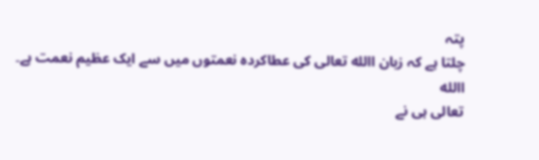پتہ
چلتا ہے کہ زبان االله تعالی کی عطاکردہ نعمتوں میں سے ایک عظیم نعمت ہے۔ االله
تعالی ہی نے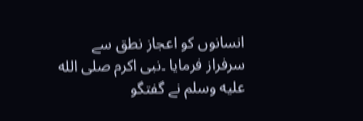انسانوں کو اعجاز نطق سے سرفراز فرمایا ۔نبی اکرم صلى الله عليه وسلم نے گفتگو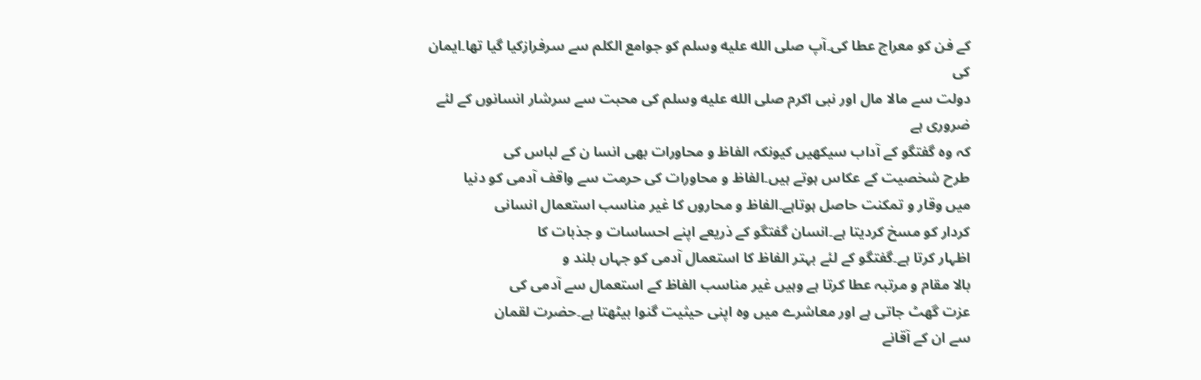کے فن کو معراج عطا کی۔آپ صلى الله عليه وسلم کو جوامع الکلم سے سرفرازکیا گیا تھا۔ایمان کی
دولت سے مالا مال اور نبی اکرم صلى الله عليه وسلم کی محبت سے سرشار انسانوں کے لئے ضروری ہے
کہ وہ گفتگو کے آداب سیکھیں کیونکہ الفاظ و محاورات بھی انسا ن کے لباس کی
طرح شخصیت کے عکاس ہوتے ہیں۔الفاظ و محاورات کی حرمت سے واقف آدمی کو دنیا
میں وقار و تمکنت حاصل ہوتاہے۔الفاظ و محاروں کا غیر مناسب استعمال انسانی
کردار کو مسخ کردیتا ہے۔انسان گفتگو کے ذریعے اپنے احساسات و جذبات کا
اظہار کرتا ہے۔گفتگو کے لئے بہتر الفاظ کا استعمال آدمی کو جہاں بلند و
بالا مقام و مرتبہ عطا کرتا ہے وہیں غیر مناسب الفاظ کے استعمال سے آدمی کی
عزت گھٹ جاتی ہے اور معاشرے میں وہ اپنی حیثیت گنوا بیٹھتا ہے۔حضرت لقمان
سے ان کے آقانے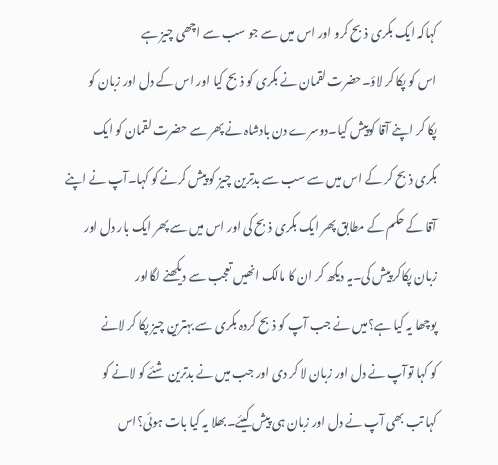کہاکہ ایک بکری ذبح کرو اور اس میں سے جو سب سے اچھی چیز ہے
اس کو پکا کر لاؤ۔حضرت لقمان نے بکری کو ذبح کیا اور اس کے دل اور زبان کو
پکا کر اپنے آقا کوپیش کیا۔دوسرے دن بادشاہ نے پھر سے حضرت لقمان کو ایک
بکری ذبح کر کے اس میں سے سب سے بدترین چیز کو پیش کرنے کو کہا۔آپ نے اپنے
آقا کے حکم کے مطابق پھر ایک بکری ذبح کی اور اس میں سے پھر ایک بار دل اور
زبان پکاکر پیش کی۔یہ دیکھ کر ان کا مالک انھیں تعجب سے دیکھنے لگااور
پوچھا یہ کیا ہے؟میں نے جب آپ کو ذبح کردہ بکری سے بہترین چیز پکا کر لانے
کو کہا توآپ نے دل اور زبان لا کر دی اور جب میں نے بدترین شئے کو لانے کو
کہا تب بھی آپ نے دل اور زبان ہی پیش کیئے۔بھلا یہ کیا بات ہوئی؟اس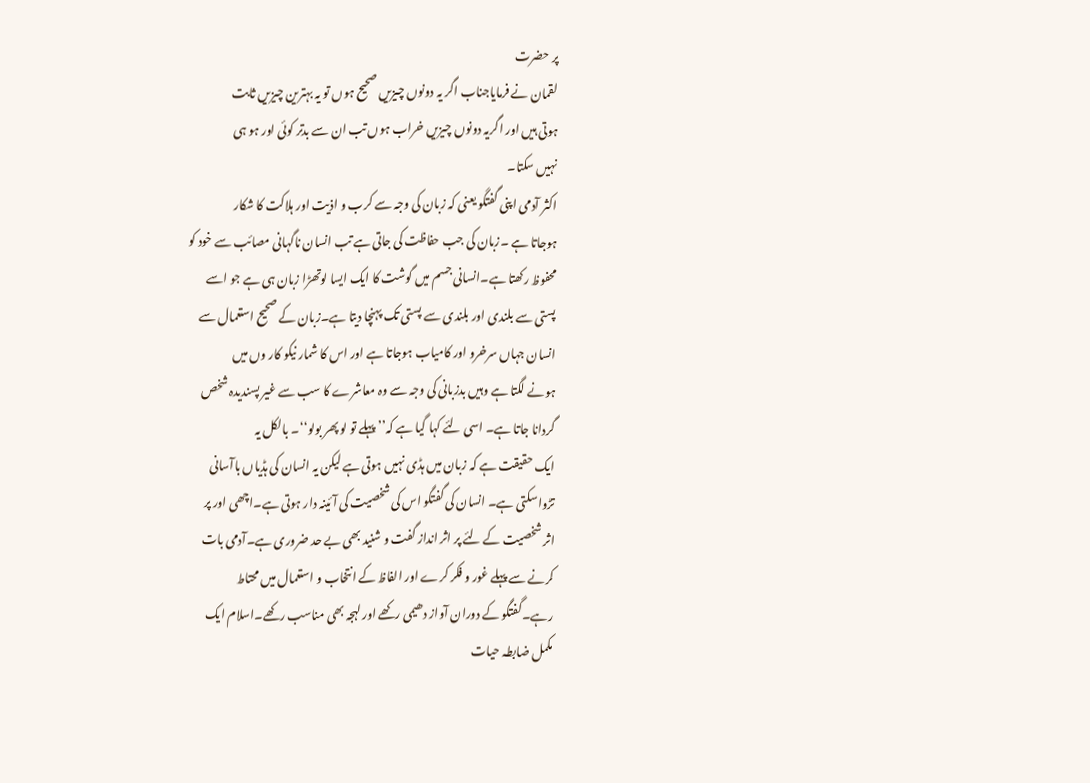پر حضرت
لقمان نے فرمایاجناب اگر یہ دونوں چیزیں صحیح ہوں تو یہ بہترین چیزیں ثابت
ہوتی ہیں اور اگریہ دونوں چیزیں خراب ہوں تب ان سے بدتر کوئی اور ہو ہی
نہیں سکتا۔
اکثر آدمی اپنی گفتگو یعنی کہ زبان کی وجہ سے کرب و اذیت اور ہلاکت کا شکار
ہوجاتا ہے ۔زبان کی جب حفاظت کی جاتی ہے تب انسان ناگہانی مصائب سے خود کو
محفوظ رکھتا ہے۔انسانی جسم میں گوشت کا ایک ایسا لوتھڑا زبان ہی ہے جو اسے
پستی سے بلندی اور بلندی سے پستی تک پہنچا دیتا ہے۔زبان کے صحیح استعمال سے
انسان جہاں سرخرو اور کامیاب ہوجاتا ہے اور اس کا شمار نیکو کار وں میں
ہونے لگتا ہے وہیں بدزبانی کی وجہ سے وہ معاشرے کا سب سے غیر پسندیدہ شخص
گردانا جاتا ہے۔ اسی لئے کہا گیا ہے کہ’’ پہلے تو لو پھر بولو‘‘۔ بالکل یہ
ایک حقیقت ہے کہ زبان میں ہڈی نہیں ہوتی ہے لیکن یہ انسان کی ہڈیاں باآسانی
تڑواسکتی ہے۔ انسان کی گفتگو اس کی شخصیت کی آئینہ دار ہوتی ہے۔اچھی اور پر
اثر شخصیت کے لئے پر اثر انداز گفت و شنید بھی بے حد ضروری ہے۔آدمی بات
کرنے سے پہلے غور و فکر کرے اور الفاظ کے انتخاب و استعمال میں محتاط
رہے۔گفتگو کے دوران آواز دھیمی رکھے اور لہجہ بھی مناسب رکھے۔اسلام ایک
مکمل ضابطہ حیات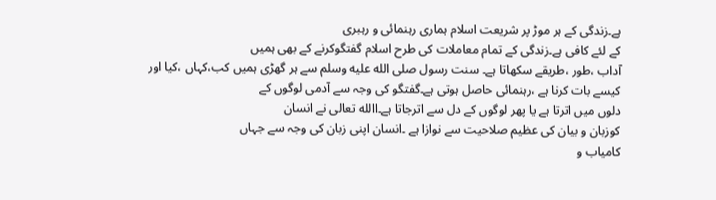ہے۔زندگی کے ہر موڑ پر شریعت اسلام ہماری رہنمائی و رہبری
کے لئے کافی ہے۔زندگی کے تمام معاملات کی طرح اسلام گفتگوکرنے کے بھی ہمیں
آداب ،طور ،طریقے سکھاتا ہے۔ سنت رسول صلى الله عليه وسلم سے ہر گھڑی ہمیں کب،کہاں ،کیا اور
کیسے بات کرنا ہے ،رہنمائی حاصل ہوتی ہے۔گفتگو کی وجہ سے آدمی لوگوں کے
دلوں میں اترتا ہے یا پھر لوگوں کے دل سے اترجاتا ہے۔االله تعالی نے انسان
کوزبان و بیان کی عظیم صلاحیت سے نوازا ہے ۔انسان اپنی زبان کی وجہ سے جہاں
کامیاب و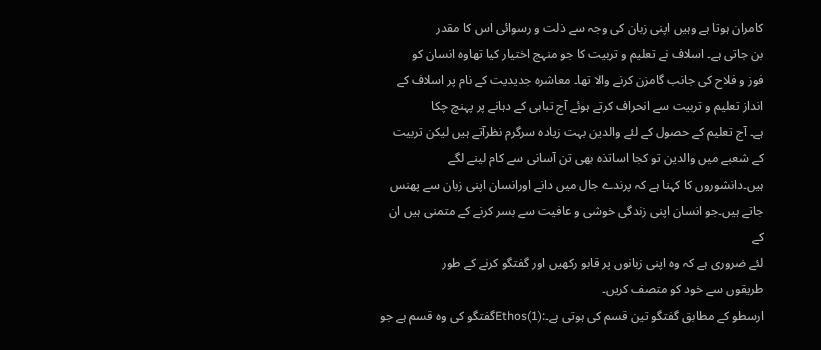کامران ہوتا ہے وہیں اپنی زبان کی وجہ سے ذلت و رسوائی اس کا مقدر
بن جاتی ہے۔ اسلاف نے تعلیم و تربیت کا جو منہج اختیار کیا تھاوہ انسان کو
فوز و فلاح کی جانب گامزن کرنے والا تھا۔ معاشرہ جدیدیت کے نام پر اسلاف کے
انداز تعلیم و تربیت سے انحراف کرتے ہوئے آج تباہی کے دہانے پر پہنچ چکا
ہے۔ آج تعلیم کے حصول کے لئے والدین بہت زیادہ سرگرم نظرآتے ہیں لیکن تربیت
کے شعبے میں والدین تو کجا اساتذہ بھی تن آسانی سے کام لینے لگے
ہیں۔دانشوروں کا کہنا ہے کہ پرندے جال میں دانے اورانسان اپنی زبان سے پھنس
جاتے ہیں۔جو انسان اپنی زندگی خوشی و عافیت سے بسر کرنے کے متمنی ہیں ان کے
لئے ضروری ہے کہ وہ اپنی زبانوں پر قابو رکھیں اور گفتگو کرنے کے طور
طریقوں سے خود کو متصف کریں۔
ارسطو کے مطابق گفتگو تین قسم کی ہوتی ہے۔:Ethos(1)گفتگو کی وہ قسم ہے جو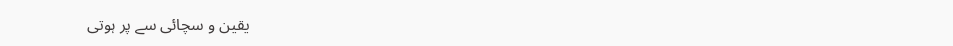یقین و سچائی سے پر ہوتی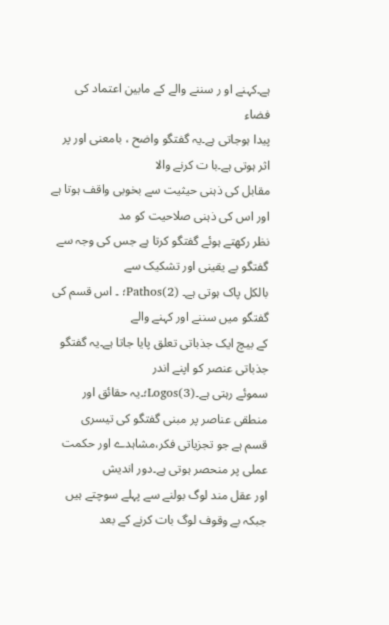ہے۔کہنے او ر سننے والے کے مابین اعتماد کی فضاء
پیدا ہوجاتی ہے۔یہ گفتگو واضح ، بامعنی اور پر اثر ہوتی ہے۔با ت کرنے والا
مقابل کی ذہنی حیثیت سے بخوبی واقف ہوتا ہے اور اس کی ذہنی صلاحیت کو مد
نظر رکھتے ہوئے گفتگو کرتا ہے جس کی وجہ سے گفتگو بے یقینی اور تشکیک سے
بالکل پاک ہوتی ہے۔ Pathos(2)؛ ۔ اس قسم کی گفتگو میں سننے اور کہنے والے
کے بیچ ایک جذباتی تعلق پایا جاتا ہے۔یہ گفتگو جذباتی عنصر کو اپنے اندر
سموئے رہتی ہے۔Logos(3)؛۔یہ حقائق اور منطقی عناصر پر مبنی گفتگو کی تیسری
قسم ہے جو تجزیاتی فکر،مشاہدے اور حکمت عملی پر منحصر ہوتی ہے۔دور اندیش
اور عقل مند لوگ بولنے سے پہلے سوچتے ہیں جبکہ بے وقوف لوگ بات کرنے کے بعد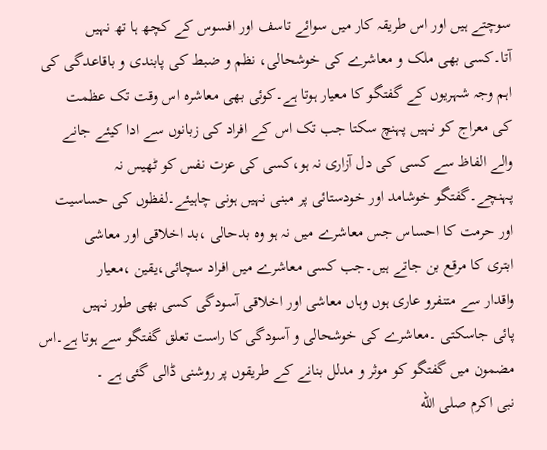سوچتے ہیں اور اس طریقہ کار میں سوائے تاسف اور افسوس کے کچھ ہا تھ نہیں
آتا۔کسی بھی ملک و معاشرے کی خوشحالی، نظم و ضبط کی پابندی و باقاعدگی کی
اہم وجہ شہریوں کے گفتگو کا معیار ہوتا ہے۔کوئی بھی معاشرہ اس وقت تک عظمت
کی معراج کو نہیں پہنچ سکتا جب تک اس کے افراد کی زبانوں سے ادا کیئے جانے
والے الفاظ سے کسی کی دل آزاری نہ ہو،کسی کی عزت نفس کو ٹھیس نہ
پہنچے۔گفتگو خوشامد اور خودستائی پر مبنی نہیں ہونی چاہیئے۔لفظوں کی حساسیت
اور حرمت کا احساس جس معاشرے میں نہ ہو وہ بدحالی ،بد اخلاقی اور معاشی
ابتری کا مرقع بن جاتے ہیں۔جب کسی معاشرے میں افراد سچائی،یقین ،معیار
واقدار سے متنفرو عاری ہوں وہاں معاشی اور اخلاقی آسودگی کسی بھی طور نہیں
پائی جاسکتی ۔معاشرے کی خوشحالی و آسودگی کا راست تعلق گفتگو سے ہوتا ہے۔اس
مضمون میں گفتگو کو موثر و مدلل بنانے کے طریقوں پر روشنی ڈالی گئی ہے ۔
نبی اکرم صلى الله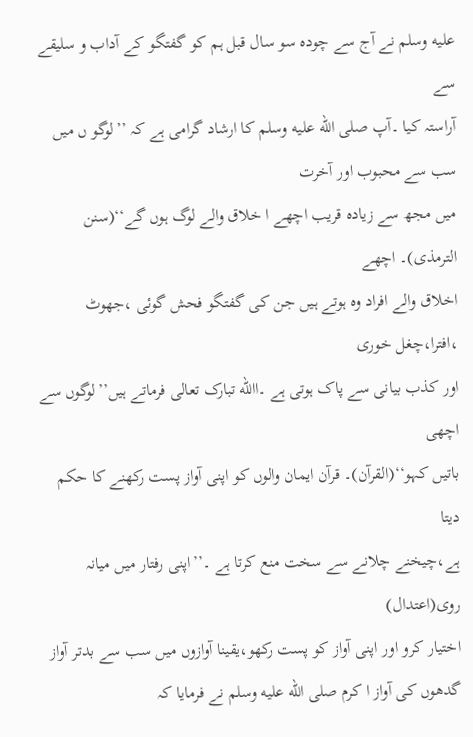عليه وسلم نے آج سے چودہ سو سال قبل ہم کو گفتگو کے آداب و سلیقے سے
آراستہ کیا ۔آپ صلى الله عليه وسلم کا ارشاد گرامی ہے کہ ’’لوگو ں میں سب سے محبوب اور آخرت
میں مجھ سے زیادہ قریب اچھے ا خلاق والے لوگ ہوں گے‘‘(سنن الترمذی)۔ اچھے
اخلاق والے افراد وہ ہوتے ہیں جن کی گفتگو فحش گوئی ،جھوٹ ،افترا،چغل خوری
اور کذب بیانی سے پاک ہوتی ہے ۔االله تبارک تعالی فرماتے ہیں’’لوگوں سے اچھی
باتیں کہو‘‘(القرآن)۔ قرآن ایمان والوں کو اپنی آواز پست رکھنے کا حکم دیتا
ہے،چیخنے چلانے سے سخت منع کرتا ہے ۔’’اپنی رفتار میں میانہ روی(اعتدال)
اختیار کرو اور اپنی آواز کو پست رکھو،یقینا آوازوں میں سب سے بدتر آواز
گدھوں کی آواز ا کرم صلى الله عليه وسلم نے فرمایا کہ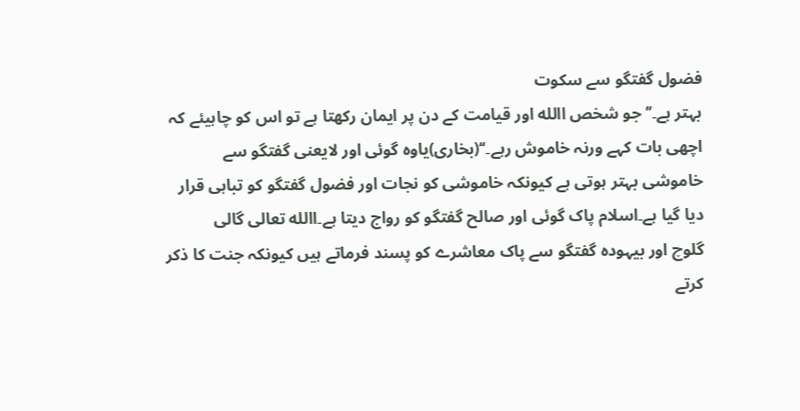فضول گفتگو سے سکوت
بہتر ہے۔’’جو شخص االله اور قیامت کے دن پر ایمان رکھتا ہے تو اس کو چاہیئے کہ
اچھی بات کہے ورنہ خاموش رہے۔‘‘(بخاری)یاوہ گوئی اور لایعنی گفتگو سے
خاموشی بہتر ہوتی ہے کیونکہ خاموشی کو نجات اور فضول گفتگو کو تباہی قرار
دیا گیا ہے۔اسلام پاک گوئی اور صالح گفتگو کو رواج دیتا ہے۔االله تعالی گالی
گلوچ اور بیہودہ گفتگو سے پاک معاشرے کو پسند فرماتے ہیں کیونکہ جنت کا ذکر
کرتے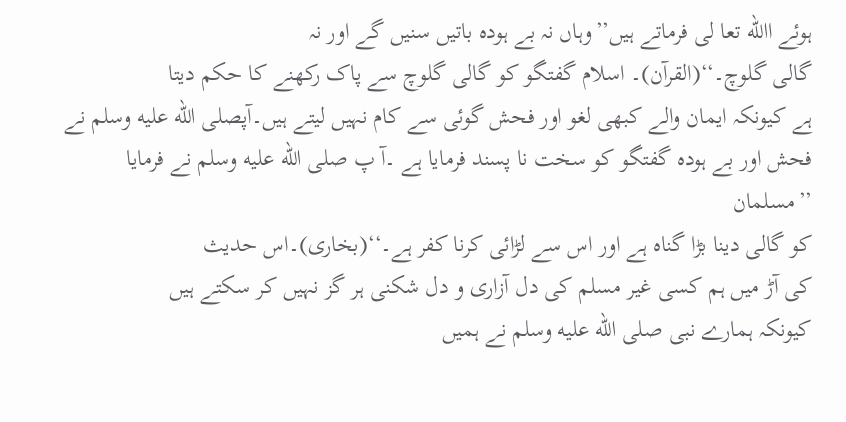ہوئے االله تعا لی فرماتے ہیں’’وہاں نہ بے ہودہ باتیں سنیں گے اور نہ
گالی گلوچ۔‘‘(القرآن)۔ اسلام گفتگو کو گالی گلوچ سے پاک رکھنے کا حکم دیتا
ہے کیونکہ ایمان والے کبھی لغو اور فحش گوئی سے کام نہیں لیتے ہیں۔آپصلى الله عليه وسلم نے
فحش اور بے ہودہ گفتگو کو سخت نا پسند فرمایا ہے ۔آ پ صلى الله عليه وسلم نے فرمایا ’’مسلمان
کو گالی دینا بڑا گناہ ہے اور اس سے لڑائی کرنا کفر ہے۔‘‘(بخاری)۔اس حدیث
کی آڑ میں ہم کسی غیر مسلم کی دل آزاری و دل شکنی ہر گز نہیں کر سکتے ہیں
کیونکہ ہمارے نبی صلى الله عليه وسلم نے ہمیں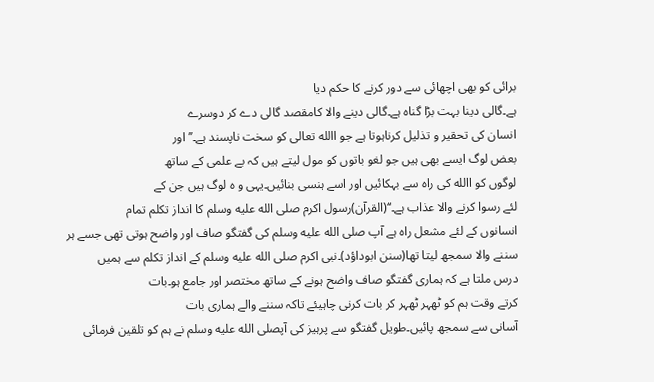برائی کو بھی اچھائی سے دور کرنے کا حکم دیا
ہے۔گالی دینا بہت بڑا گناہ ہے۔گالی دینے والا کامقصد گالی دے کر دوسرے
انسان کی تحقیر و تذلیل کرناہوتا ہے جو االله تعالی کو سخت ناپسند ہے۔’’اور
بعض لوگ ایسے بھی ہیں جو لغو باتوں کو مول لیتے ہیں کہ بے علمی کے ساتھ
لوگوں کو االله کی راہ سے بہکائیں اور اسے ہنسی بنائیں۔یہی و ہ لوگ ہیں جن کے
لئے رسوا کرنے والا عذاب ہے۔‘‘(القرآن)رسول اکرم صلى الله عليه وسلم کا انداز تکلم تمام
انسانوں کے لئے مشعل راہ ہے آپ صلى الله عليه وسلم کی گفتگو صاف اور واضح ہوتی تھی جسے ہر
سننے والا سمجھ لیتا تھا(سنن ابوداؤد)۔نبی اکرم صلى الله عليه وسلم کے انداز تکلم سے ہمیں
درس ملتا ہے کہ ہماری گفتگو صاف واضح ہونے کے ساتھ مختصر اور جامع ہو۔بات
کرتے وقت ہم کو ٹھہر ٹھہر کر بات کرنی چاہیئے تاکہ سننے والے ہماری بات
آسانی سے سمجھ پائیں۔طویل گفتگو سے پرہیز کی آپصلى الله عليه وسلم نے ہم کو تلقین فرمائی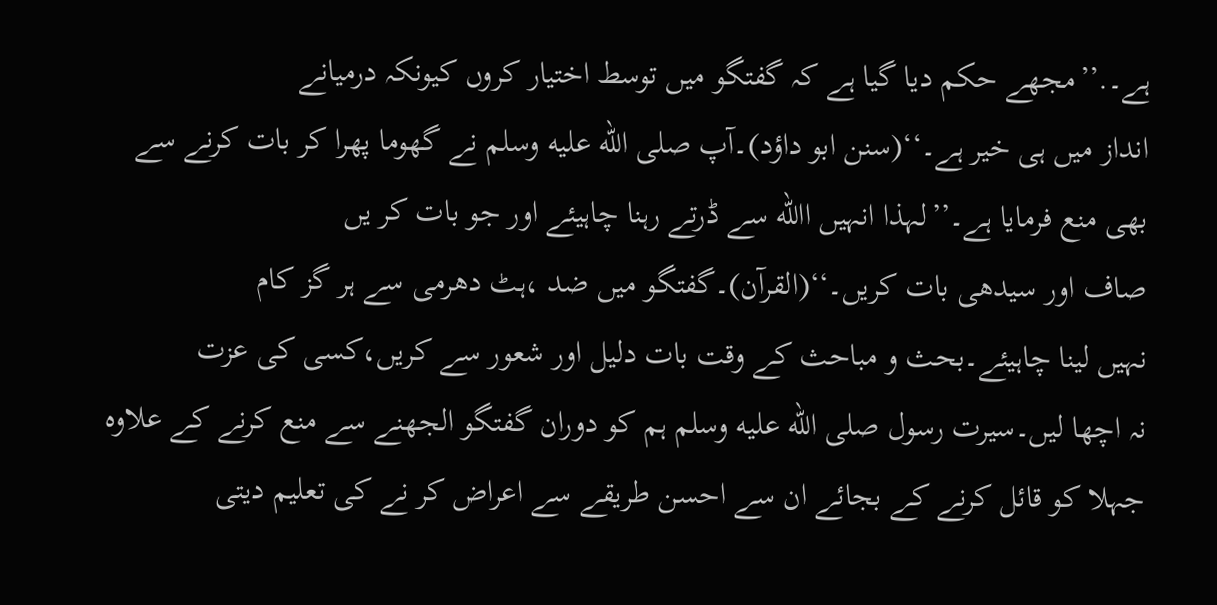ہے۔.’’مجھے حکم دیا گیا ہے کہ گفتگو میں توسط اختیار کروں کیونکہ درمیانے
انداز میں ہی خیر ہے۔‘‘(سنن ابو داؤد)۔آپ صلى الله عليه وسلم نے گھوما پھرا کر بات کرنے سے
بھی منع فرمایا ہے۔’’لہذا انہیں االله سے ڈرتے رہنا چاہیئے اور جو بات کر یں
صاف اور سیدھی بات کریں۔‘‘(القرآن)۔گفتگو میں ضد ،ہٹ دھرمی سے ہر گز کام
نہیں لینا چاہیئے۔بحث و مباحث کے وقت بات دلیل اور شعور سے کریں،کسی کی عزت
نہ اچھا لیں۔سیرت رسول صلى الله عليه وسلم ہم کو دوران گفتگو الجھنے سے منع کرنے کے علاوہ
جہلا کو قائل کرنے کے بجائے ان سے احسن طریقے سے اعراض کر نے کی تعلیم دیتی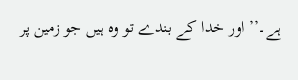ہے۔’’ اور خدا کے بندے تو وہ ہیں جو زمین پر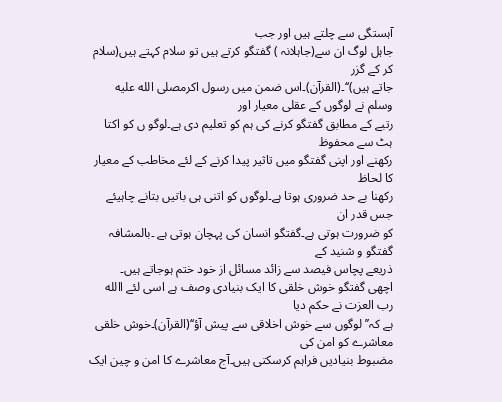آہستگی سے چلتے ہیں اور جب
جاہل لوگ ان سے(جاہلانہ ) گفتگو کرتے ہیں تو سلام کہتے ہیں(سلام کر کے گزر
جاتے ہیں)‘‘۔(القرآن)۔اس ضمن میں رسول اکرمصلى الله عليه وسلم نے لوگوں کے عقلی معیار اور
رتبے کے مطابق گفتگو کرنے کی ہم کو تعلیم دی ہے۔لوگو ں کو اکتا ہٹ سے محفوظ
رکھنے اور اپنی گفتگو میں تاثیر پیدا کرنے کے لئے مخاطب کے معیار کا لحاظ
رکھنا بے حد ضروری ہوتا ہے۔لوگوں کو اتنی ہی باتیں بتانے چاہیئے جس قدر ان
کو ضرورت ہوتی ہے۔گفتگو انسان کی پہچان ہوتی ہے ۔بالمشافہ گفتگو و شنید کے
ذریعے پچاس فیصد سے زائد مسائل از خود ختم ہوجاتے ہیں۔
اچھی گفتگو خوش خلقی کا ایک بنیادی وصف ہے اسی لئے االله رب العزت نے حکم دیا
ہے کہ’’لوگوں سے خوش اخلاقی سے پیش آؤ‘‘(القرآن)۔خوش خلقی معاشرے کو امن کی
مضبوط بنیادیں فراہم کرسکتی ہیں۔آج معاشرے کا امن و چین ایک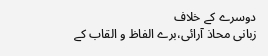دوسرے کے خلاف
زبانی محاذ آرائی،برے الفاظ و القاب کے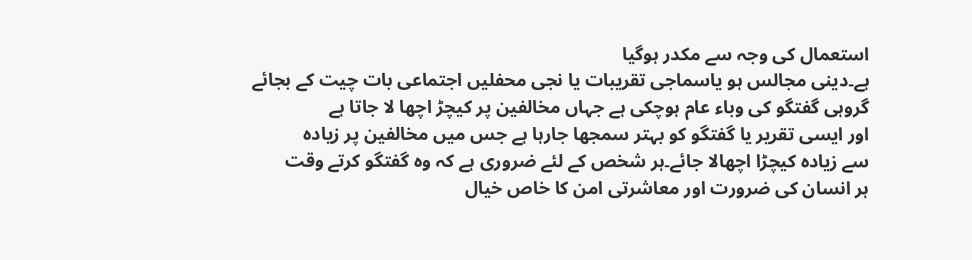استعمال کی وجہ سے مکدر ہوگیا
ہے۔دینی مجالس ہو یاسماجی تقریبات یا نجی محفلیں اجتماعی بات چیت کے بجائے
گروہی گفتگو کی وباء عام ہوچکی ہے جہاں مخالفین پر کیچڑ اچھا لا جاتا ہے
اور ایسی تقریر یا گفتگو کو بہتر سمجھا جارہا ہے جس میں مخالفین پر زیادہ
سے زیادہ کیچڑا اچھالا جائے۔ہر شخص کے لئے ضروری ہے کہ وہ گفتگو کرتے وقت
ہر انسان کی ضرورت اور معاشرتی امن کا خاص خیال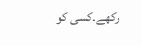رکھے۔کسی کو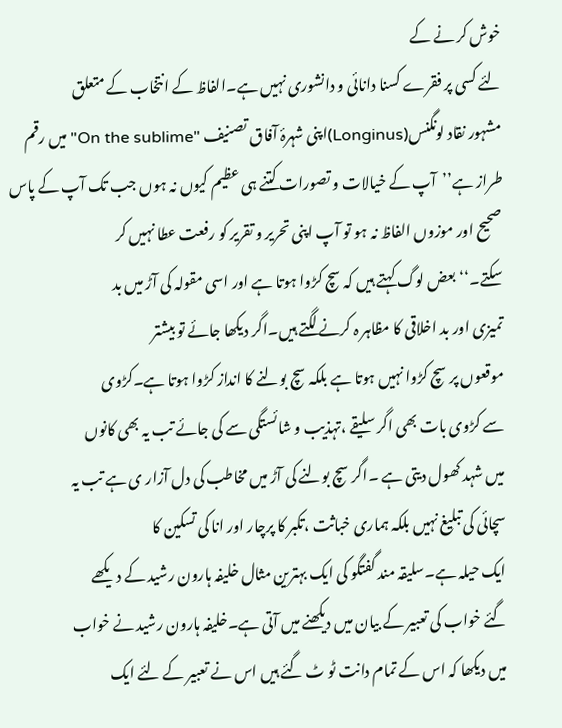خوش کر نے کے
لئے کسی پر فقرے کسنا دانائی و دانشوری نہیں ہے۔الفاظ کے انتخاب کے متعلق
مشہور نقاد لونگنس(Longinus)اپنی شہرۂ آفاق تصنیف "On the sublime"میں رقم
طراز ہے’’آپ کے خیالات و تصورات کتنے ہی عظیم کیوں نہ ہوں جب تک آپ کے پاس
صحیح اور موزوں الفاظ نہ ہو تو آپ اپنی تحریر و تقریر کو رفعت عطا نہیں کر
سکتے۔‘‘بعض لوگ کہتے ہیں کہ سچ کڑوا ہوتا ہے اور اسی مقولہ کی آڑ میں بد
تمیزی اور بد اخلاقی کا مظاہر ہ کرنے لگتے ہیں۔اگر دیکھا جائے تو بیشتر
موقعوں پر سچ کڑوا نہیں ہوتا ہے بلکہ سچ بولنے کا انداز کڑوا ہوتا ہے۔کڑوی
سے کڑوی بات بھی اگر سلیقے ،تہذیب و شائستگی سے کی جائے تب یہ بھی کانوں
میں شہد کھول دیتی ہے ۔اگر سچ بولنے کی آڑ میں مخاطب کی دل آزار ی ہے تب یہ
سچائی کی تبلیغ نہیں بلکہ ہماری خباثت ،تکبر کا پرچار اور انا کی تسکین کا
ایک حیلہ ہے۔سلیقہ مند گفتگو کی ایک بہترین مثال خلیفہ ہارون رشید کے دیکھے
گئے خواب کی تعبیر کے بیان میں دیکھنے میں آتی ہے۔خلیفہ ہارون رشید نے خواب
میں دیکھا کہ اس کے تمام دانت ٹو ٹ گئے ہیں اس نے تعبیر کے لئے ایک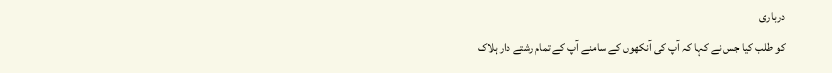درباری
کو طلب کیا جس نے کہا کہ آپ کی آنکھوں کے سامنے آپ کے تمام رشتے دار ہلاک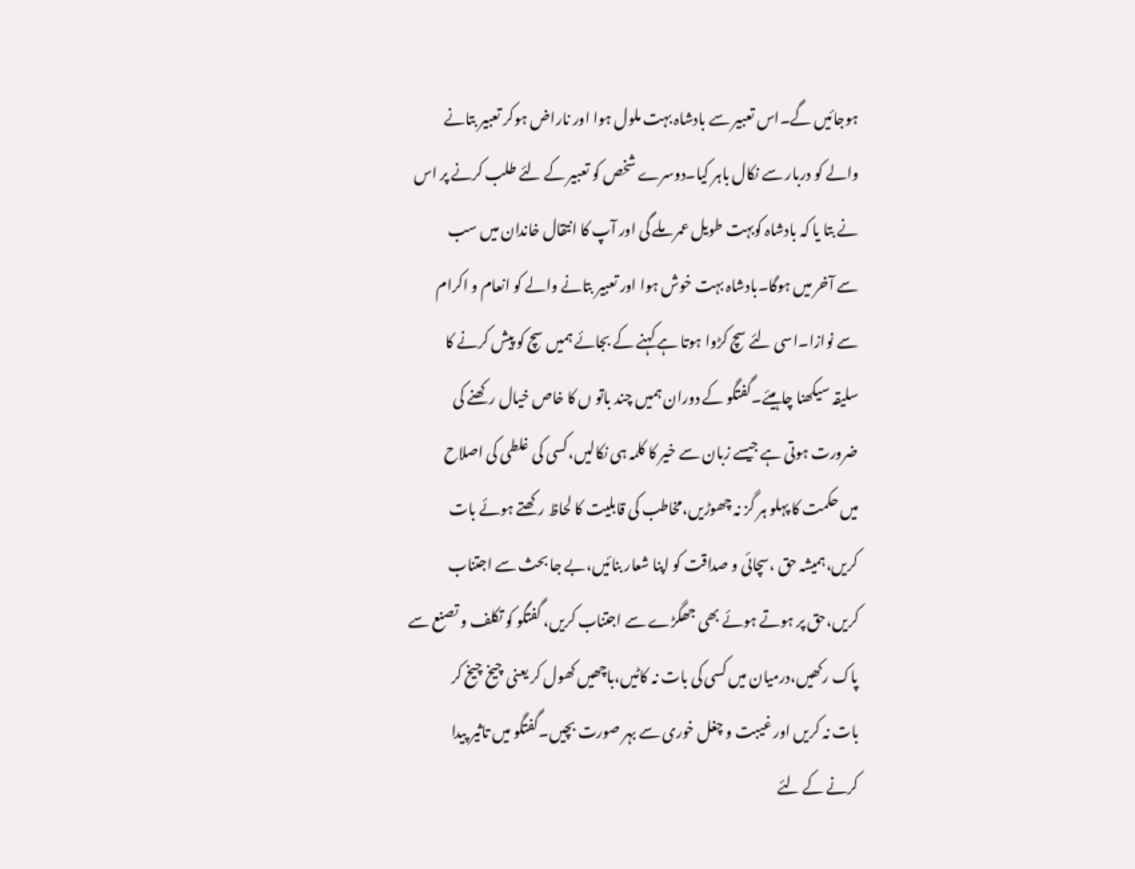ہوجائیں گے۔اس تعبیر سے بادشاہ بہت ملول ہوا اور ناراض ہوکر تعبیر بتانے
والے کو دربار سے نکال باہر کیا۔دوسرے شخص کو تعبیر کے لئے طلب کرنے پر اس
نے بتا یا کہ بادشاہ کوبہت طویل عمر ملے گی اور آپ کا انتقال خاندان میں سب
سے آخر میں ہوگا۔بادشاہ بہت خوش ہوا اور تعبیر بتانے والے کو انعام و اکرام
سے نوازا۔اسی لئے سچ کڑوا ہوتا ہے کہنے کے بجائے ہمیں سچ کو پیش کرنے کا
سلیقہ سیکھنا چاہیئے۔گفتگو کے دوران ہمیں چند باتو ں کا خاص خیال رکھنے کی
ضرورت ہوتی ہے جیسے زبان سے خیر کا کلمہ ہی نکالیں،کسی کی غلطی کی اصلاح
میں حکمت کا پہلو ہر گز نہ چھوڑیں،مخاطب کی قابلیت کا لحاظ رکھتے ہوئے بات
کریں،ہمیشہ حق ،سچائی و صداقت کو اپنا شعار بنائیں،بے جا بحث سے اجتناب
کریں،حق پر ہوتے ہوئے بھی جھگڑے سے اجتناب کریں، گفتگو کو تکلف و تصنع سے
پاک رکھیں،درمیان میں کسی کی بات نہ کاٹیں،باچھیں کھول کر یعنی چیخ چیخ کر
بات نہ کریں اور غیبت و چغل خوری سے بہر صورت بچیں۔گفتگو میں تاثیر پیدا
کرنے کے لئے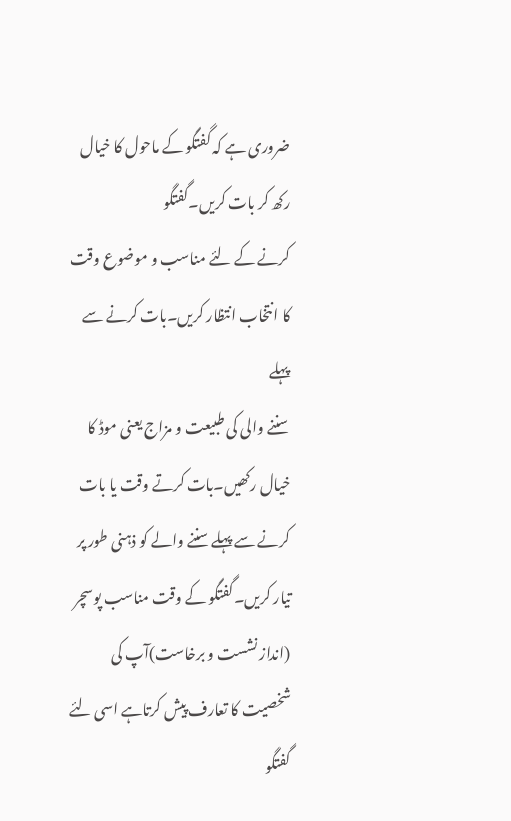ضروری ہے کہ گفتگو کے ماحول کا خیال رکھ کر بات کریں۔گفتگو
کرنے کے لئے مناسب و موضوع وقت کا انتخاب انتظار کریں۔بات کرنے سے پہلے
سننے والی کی طبیعت و مزاج یعنی موڈ کا خیال رکھیں۔بات کرتے وقت یا بات
کرنے سے پہلے سننے والے کو ذہنی طور پر تیار کریں۔گفتگو کے وقت مناسب پوسچر
(انداز نشست و برخاست)آپ کی شخصیت کا تعارف پیش کرتاہے اسی لئے گفتگو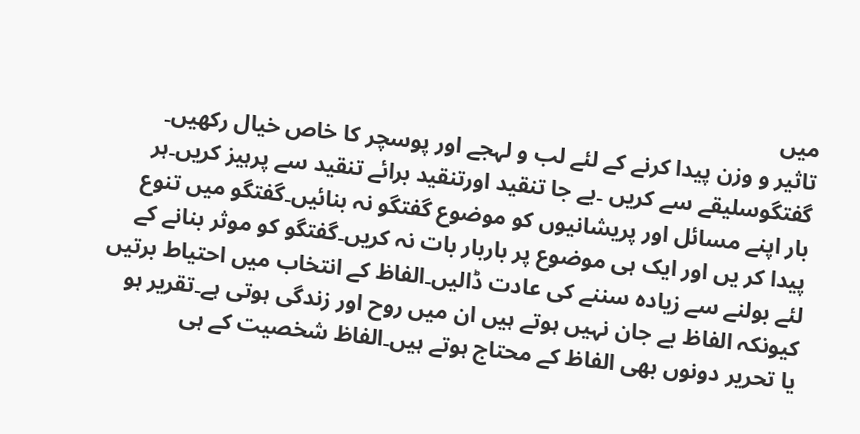میں
تاثیر و وزن پیدا کرنے کے لئے لب و لہجے اور پوسچر کا خاص خیال رکھیں۔
گفتگوسلیقے سے کریں ۔بے جا تنقید اورتنقید برائے تنقید سے پرہیز کریں۔ہر
بار اپنے مسائل اور پریشانیوں کو موضوع گفتگو نہ بنائیں۔گفتگو میں تنوع
پیدا کر یں اور ایک ہی موضوع پر باربار بات نہ کریں۔گفتگو کو موثر بنانے کے
لئے بولنے سے زیادہ سننے کی عادت ڈالیں۔الفاظ کے انتخاب میں احتیاط برتیں
کیونکہ الفاظ بے جان نہیں ہوتے ہیں ان میں روح اور زندگی ہوتی ہے۔تقریر ہو
یا تحریر دونوں بھی الفاظ کے محتاج ہوتے ہیں۔الفاظ شخصیت کے ہی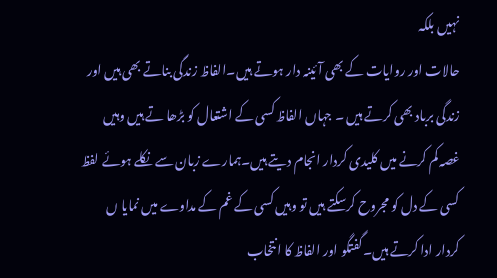نہیں بلکہ
حالات اور روایات کے بھی آئینہ دار ہوتے ہیں۔الفاظ زندگی بناتے بھی ہیں اور
زندگی برباد بھی کرتے ہیں ۔ جہاں الفاظ کسی کے اشتعال کو بڑھا تے ہیں وہیں
غصہ کم کرنے میں کلیدی کردار انجام دیتے ہیں۔ہمارے زبان سے نکلے ہوئے لفظ
کسی کے دل کو مجروح کرسکتے ہیں تو وہیں کسی کے غم کے مداوے میں نمایا ں
کردار ادا کرتے ہیں۔گفتگو اور الفاظ کا انتخاب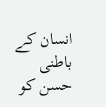انسان کے باطنی حسن کو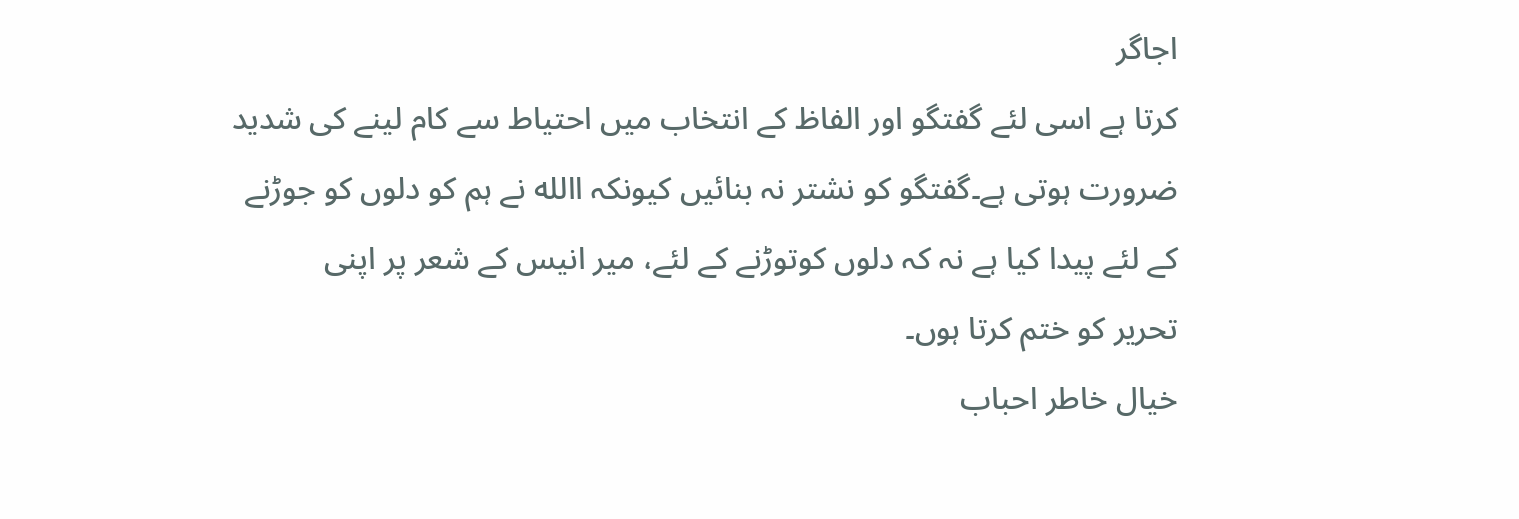اجاگر
کرتا ہے اسی لئے گفتگو اور الفاظ کے انتخاب میں احتیاط سے کام لینے کی شدید
ضرورت ہوتی ہے۔گفتگو کو نشتر نہ بنائیں کیونکہ االله نے ہم کو دلوں کو جوڑنے
کے لئے پیدا کیا ہے نہ کہ دلوں کوتوڑنے کے لئے، میر انیس کے شعر پر اپنی
تحریر کو ختم کرتا ہوں۔
خیال خاطر احباب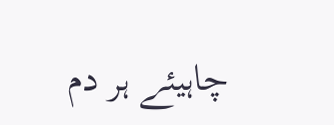چاہیئے ہر دم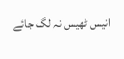انیس ٹھیس نہ لگ جائے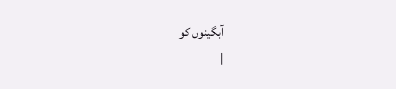آبگینوں کو
|